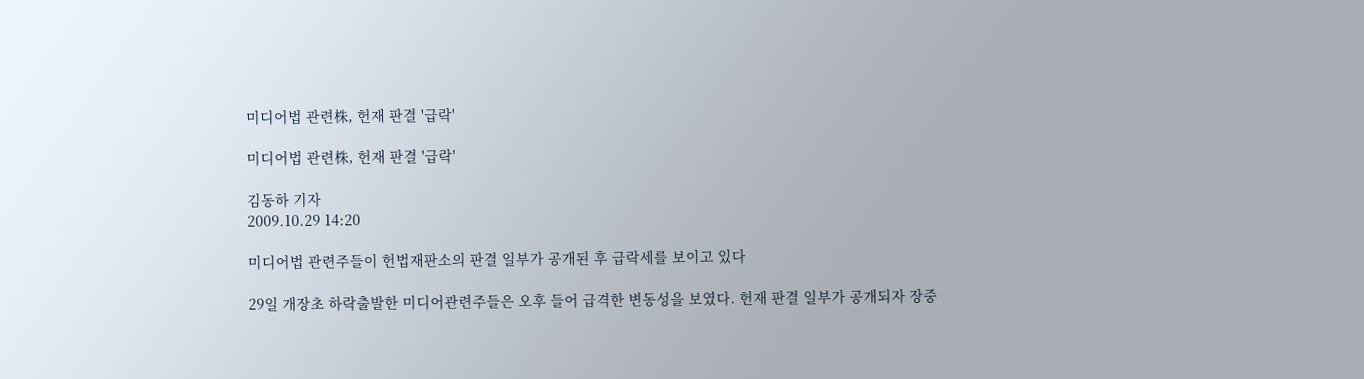미디어법 관련株, 헌재 판결 '급락'

미디어법 관련株, 헌재 판결 '급락'

김동하 기자
2009.10.29 14:20

미디어법 관련주들이 헌법재판소의 판결 일부가 공개된 후 급락세를 보이고 있다

29일 개장초 하락출발한 미디어관련주들은 오후 들어 급격한 변동성을 보였다. 헌재 판결 일부가 공개되자 장중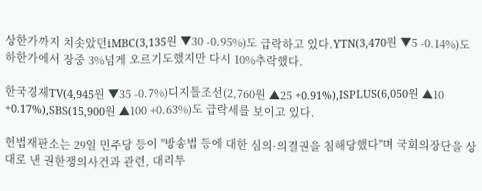상한가까지 치솟았던iMBC(3,135원 ▼30 -0.95%)도 급락하고 있다.YTN(3,470원 ▼5 -0.14%)도 하한가에서 장중 3%넘게 오르기도했지만 다시 10%추락했다.

한국경제TV(4,945원 ▼35 -0.7%)디지틀조선(2,760원 ▲25 +0.91%),ISPLUS(6,050원 ▲10 +0.17%),SBS(15,900원 ▲100 +0.63%)도 급락세를 보이고 있다.

헌법재판소는 29일 민주당 등이 "방송법 등에 대한 심의·의결권을 침해당했다"며 국회의장단을 상대로 낸 권한쟁의사건과 관련, 대리투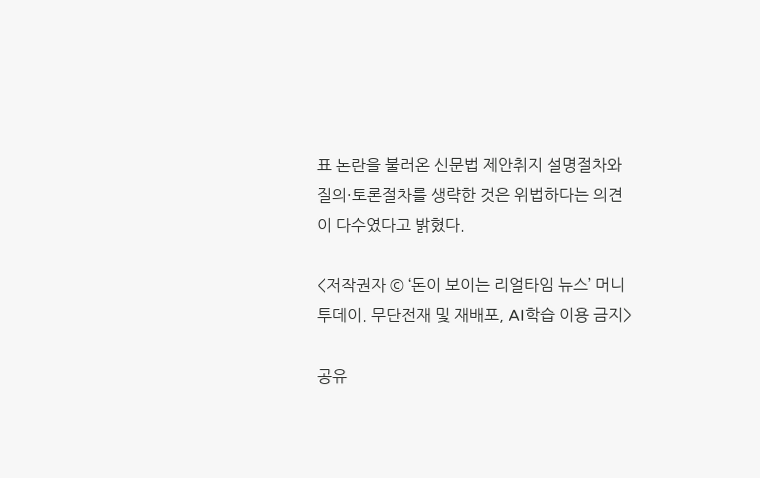표 논란을 불러온 신문법 제안취지 설명절차와 질의·토론절차를 생략한 것은 위법하다는 의견이 다수였다고 밝혔다.

<저작권자 © ‘돈이 보이는 리얼타임 뉴스’ 머니투데이. 무단전재 및 재배포, AI학습 이용 금지>

공유